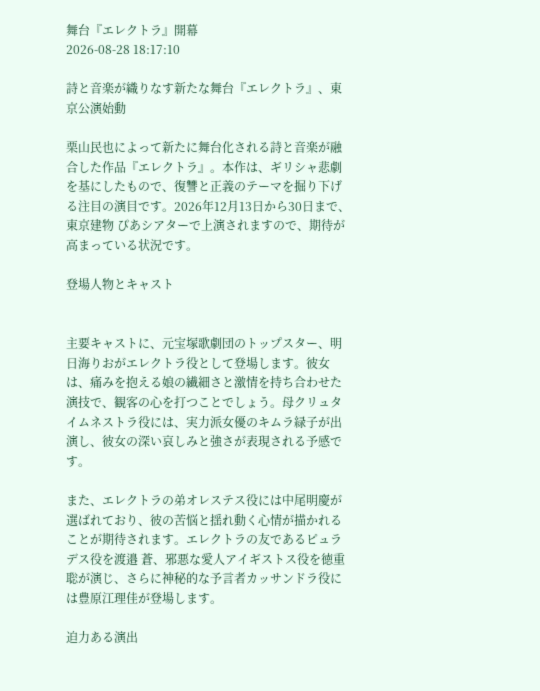舞台『エレクトラ』開幕
2026-08-28 18:17:10

詩と音楽が織りなす新たな舞台『エレクトラ』、東京公演始動

栗山民也によって新たに舞台化される詩と音楽が融合した作品『エレクトラ』。本作は、ギリシャ悲劇を基にしたもので、復讐と正義のテーマを掘り下げる注目の演目です。2026年12月13日から30日まで、東京建物 ぴあシアターで上演されますので、期待が高まっている状況です。

登場人物とキャスト


主要キャストに、元宝塚歌劇団のトップスター、明日海りおがエレクトラ役として登場します。彼女は、痛みを抱える娘の繊細さと激情を持ち合わせた演技で、観客の心を打つことでしょう。母クリュタイムネストラ役には、実力派女優のキムラ緑子が出演し、彼女の深い哀しみと強さが表現される予感です。

また、エレクトラの弟オレステス役には中尾明慶が選ばれており、彼の苦悩と揺れ動く心情が描かれることが期待されます。エレクトラの友であるピュラデス役を渡邉 蒼、邪悪な愛人アイギストス役を徳重 聡が演じ、さらに神秘的な予言者カッサンドラ役には豊原江理佳が登場します。

迫力ある演出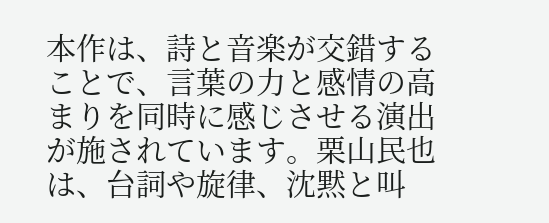本作は、詩と音楽が交錯することで、言葉の力と感情の高まりを同時に感じさせる演出が施されています。栗山民也は、台詞や旋律、沈黙と叫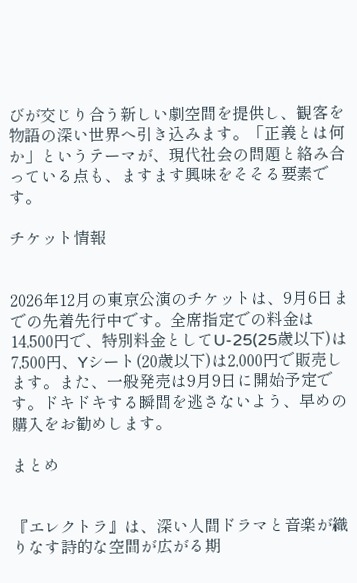びが交じり合う新しい劇空間を提供し、観客を物語の深い世界へ引き込みます。「正義とは何か」というテーマが、現代社会の問題と絡み合っている点も、ますます興味をそそる要素です。

チケット情報


2026年12月の東京公演のチケットは、9月6日までの先着先行中です。全席指定での料金は14,500円で、特別料金としてU-25(25歳以下)は7,500円、Yシート(20歳以下)は2,000円で販売します。また、一般発売は9月9日に開始予定です。ドキドキする瞬間を逃さないよう、早めの購入をお勧めします。

まとめ


『エレクトラ』は、深い人間ドラマと音楽が織りなす詩的な空間が広がる期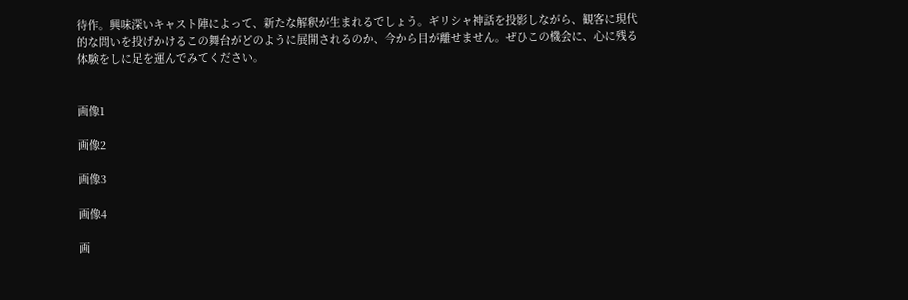待作。興味深いキャスト陣によって、新たな解釈が生まれるでしょう。ギリシャ神話を投影しながら、観客に現代的な問いを投げかけるこの舞台がどのように展開されるのか、今から目が離せません。ぜひこの機会に、心に残る体験をしに足を運んでみてください。


画像1

画像2

画像3

画像4

画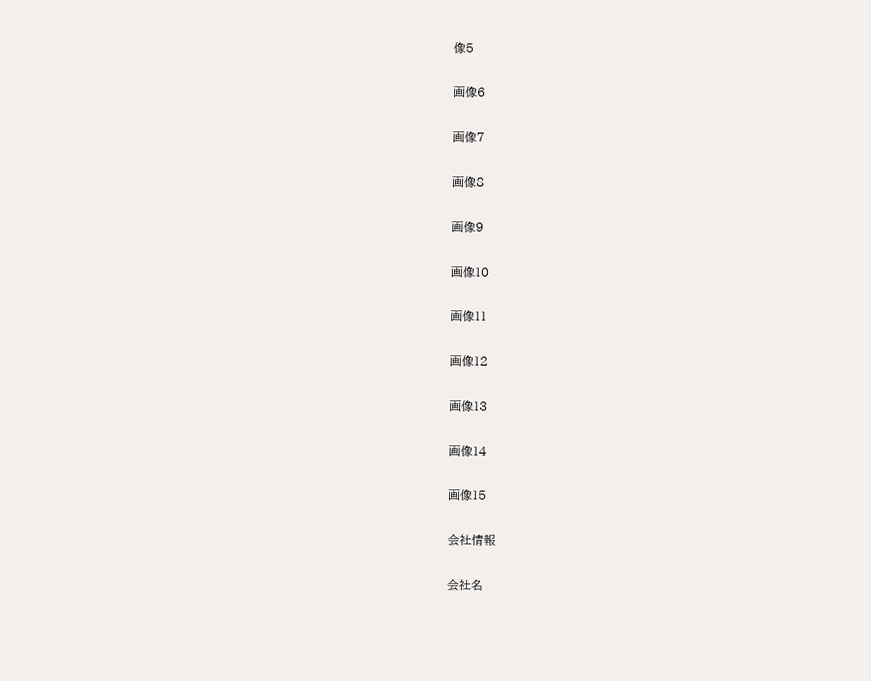像5

画像6

画像7

画像8

画像9

画像10

画像11

画像12

画像13

画像14

画像15

会社情報

会社名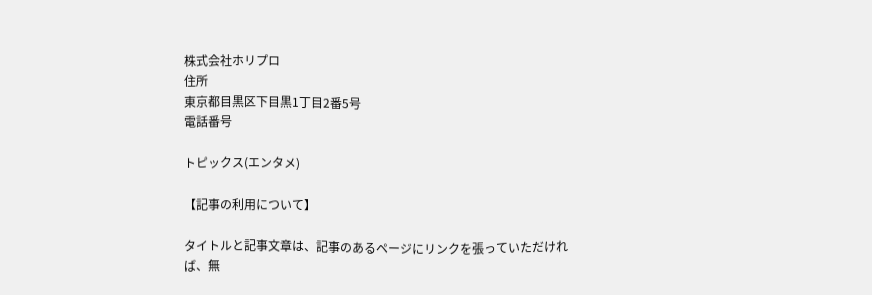株式会社ホリプロ
住所
東京都目黒区下目黒1丁目2番5号
電話番号

トピックス(エンタメ)

【記事の利用について】

タイトルと記事文章は、記事のあるページにリンクを張っていただければ、無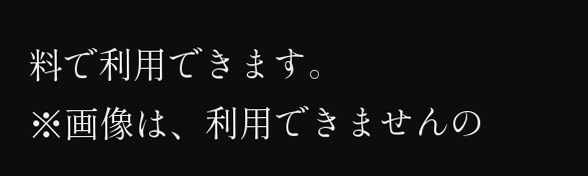料で利用できます。
※画像は、利用できませんの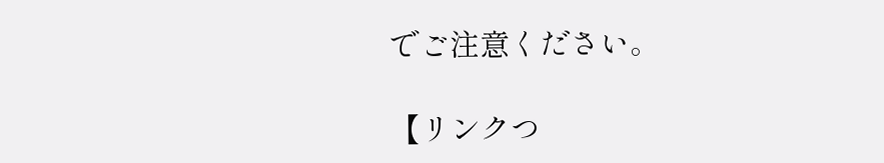でご注意ください。

【リンクつ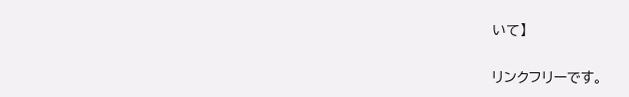いて】

リンクフリーです。